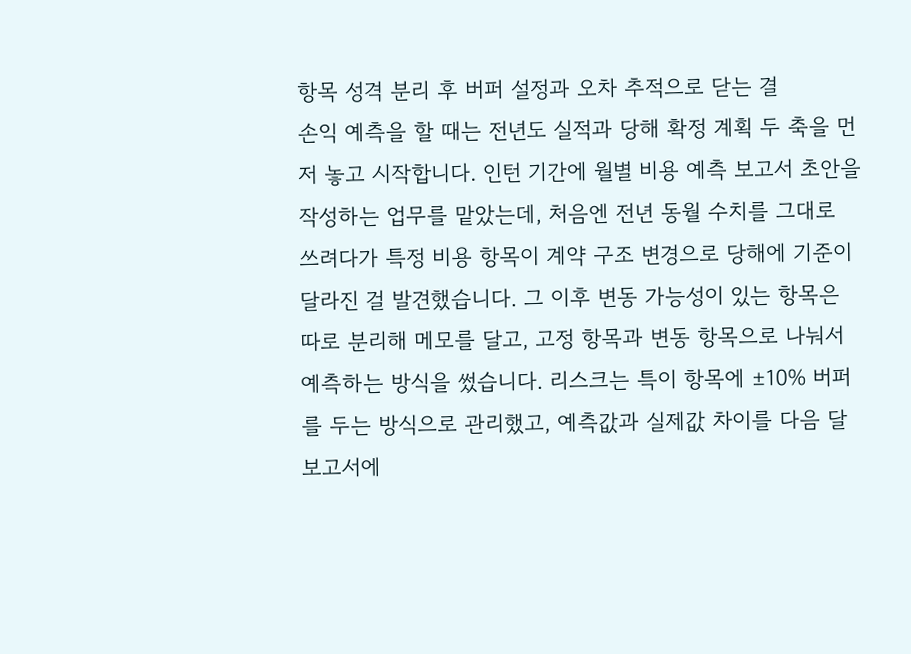항목 성격 분리 후 버퍼 설정과 오차 추적으로 닫는 결
손익 예측을 할 때는 전년도 실적과 당해 확정 계획 두 축을 먼저 놓고 시작합니다. 인턴 기간에 월별 비용 예측 보고서 초안을 작성하는 업무를 맡았는데, 처음엔 전년 동월 수치를 그대로 쓰려다가 특정 비용 항목이 계약 구조 변경으로 당해에 기준이 달라진 걸 발견했습니다. 그 이후 변동 가능성이 있는 항목은 따로 분리해 메모를 달고, 고정 항목과 변동 항목으로 나눠서 예측하는 방식을 썼습니다. 리스크는 특이 항목에 ±10% 버퍼를 두는 방식으로 관리했고, 예측값과 실제값 차이를 다음 달 보고서에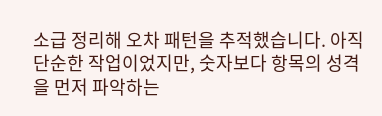소급 정리해 오차 패턴을 추적했습니다. 아직 단순한 작업이었지만, 숫자보다 항목의 성격을 먼저 파악하는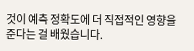것이 예측 정확도에 더 직접적인 영향을 준다는 걸 배웠습니다.